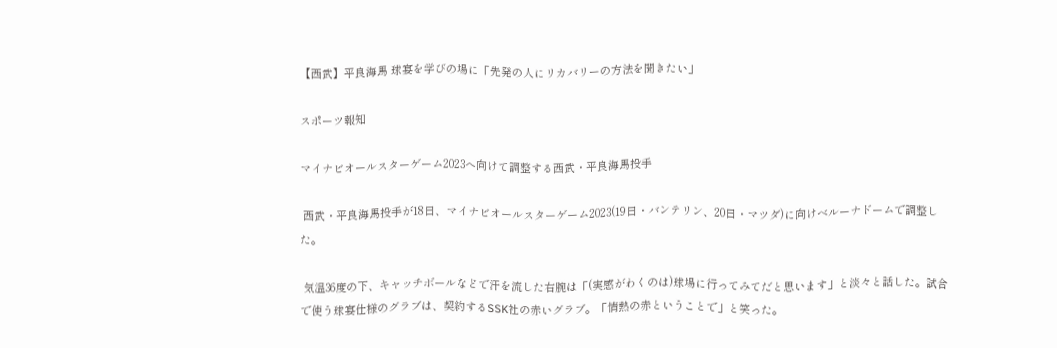【西武】平良海馬 球宴を学びの場に「先発の人にリカバリーの方法を聞きたい」

スポーツ報知

マイナビオールスターゲーム2023へ向けて調整する西武・平良海馬投手

 西武・平良海馬投手が18日、マイナビオールスターゲーム2023(19日・バンテリン、20日・マツダ)に向けベルーナドームで調整した。

 気温36度の下、キャッチボールなどで汗を流した右腕は「(実感がわくのは)球場に行ってみてだと思います」と淡々と話した。試合で使う球宴仕様のグラブは、契約するSSK社の赤いグラブ。「情熱の赤ということで」と笑った。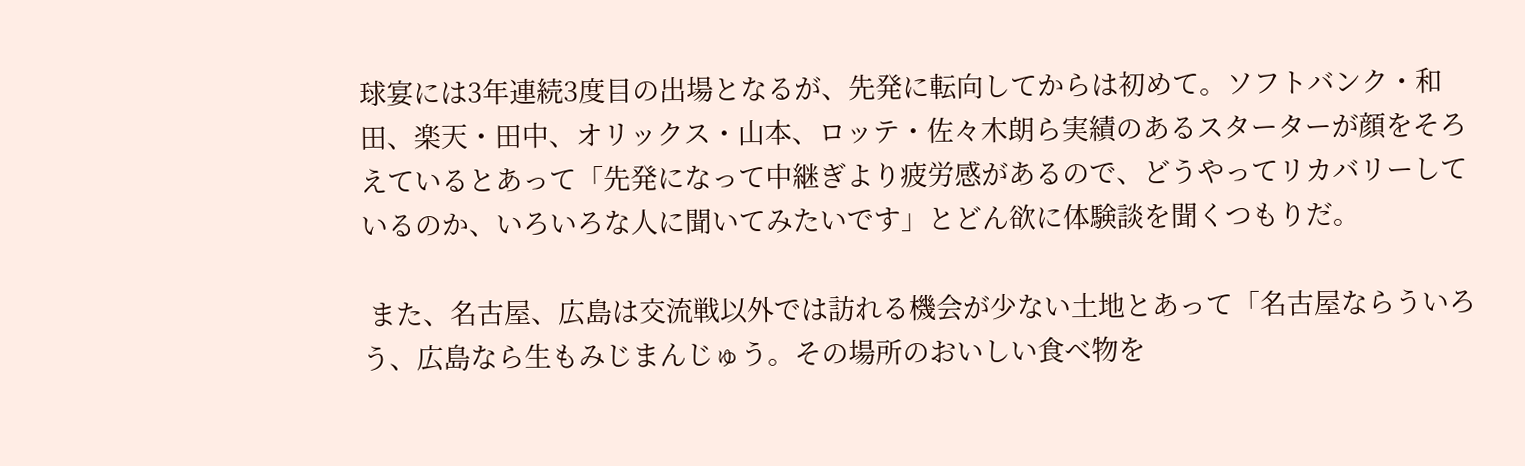球宴には3年連続3度目の出場となるが、先発に転向してからは初めて。ソフトバンク・和田、楽天・田中、オリックス・山本、ロッテ・佐々木朗ら実績のあるスターターが顔をそろえているとあって「先発になって中継ぎより疲労感があるので、どうやってリカバリーしているのか、いろいろな人に聞いてみたいです」とどん欲に体験談を聞くつもりだ。

 また、名古屋、広島は交流戦以外では訪れる機会が少ない土地とあって「名古屋ならういろう、広島なら生もみじまんじゅう。その場所のおいしい食べ物を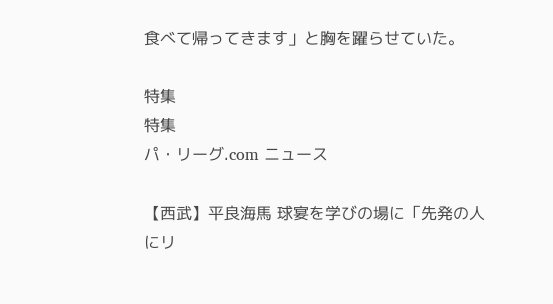食べて帰ってきます」と胸を躍らせていた。

特集
特集
パ・リーグ.com ニュース

【西武】平良海馬 球宴を学びの場に「先発の人にリ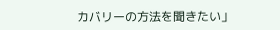カバリーの方法を聞きたい」